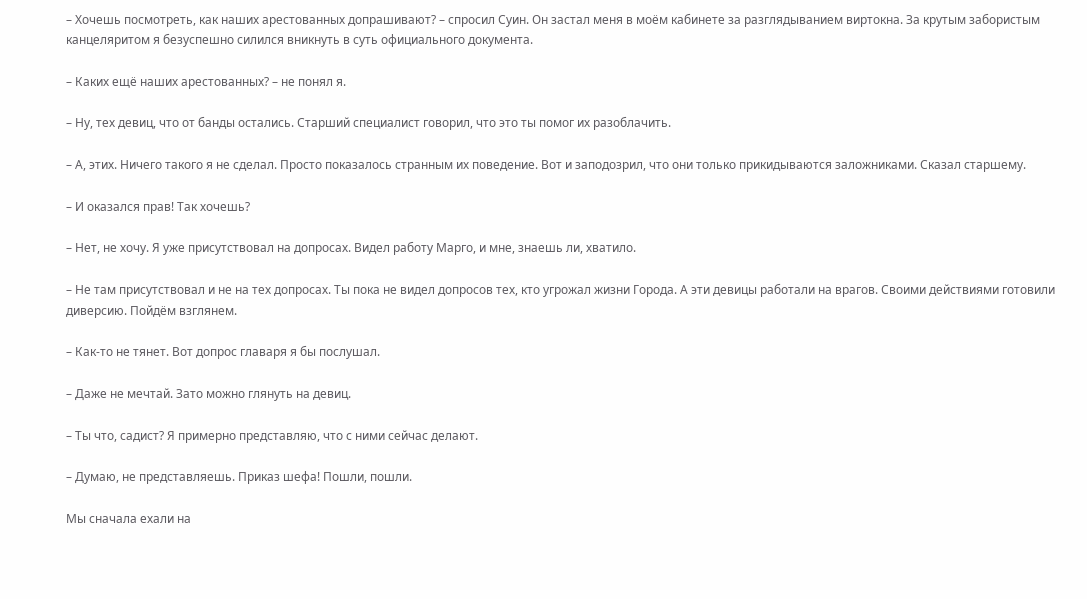– Хочешь посмотреть, как наших арестованных допрашивают? – спросил Суин. Он застал меня в моём кабинете за разглядыванием виртокна. За крутым забористым канцеляритом я безуспешно силился вникнуть в суть официального документа.

– Каких ещё наших арестованных? – не понял я.

– Ну, тех девиц, что от банды остались. Старший специалист говорил, что это ты помог их разоблачить.

– А, этих. Ничего такого я не сделал. Просто показалось странным их поведение. Вот и заподозрил, что они только прикидываются заложниками. Сказал старшему.

– И оказался прав! Так хочешь?

– Нет, не хочу. Я уже присутствовал на допросах. Видел работу Марго, и мне, знаешь ли, хватило.

– Не там присутствовал и не на тех допросах. Ты пока не видел допросов тех, кто угрожал жизни Города. А эти девицы работали на врагов. Своими действиями готовили диверсию. Пойдём взглянем.

– Как-то не тянет. Вот допрос главаря я бы послушал.

– Даже не мечтай. Зато можно глянуть на девиц.

– Ты что, садист? Я примерно представляю, что с ними сейчас делают.

– Думаю, не представляешь. Приказ шефа! Пошли, пошли.

Мы сначала ехали на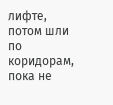лифте, потом шли по коридорам, пока не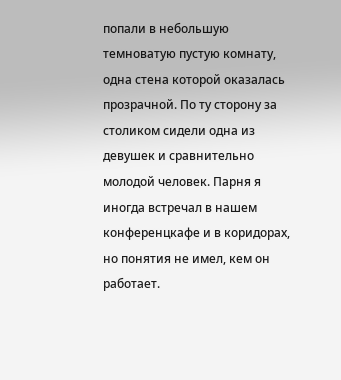попали в небольшую темноватую пустую комнату, одна стена которой оказалась прозрачной. По ту сторону за столиком сидели одна из девушек и сравнительно молодой человек. Парня я иногда встречал в нашем конференцкафе и в коридорах, но понятия не имел, кем он работает.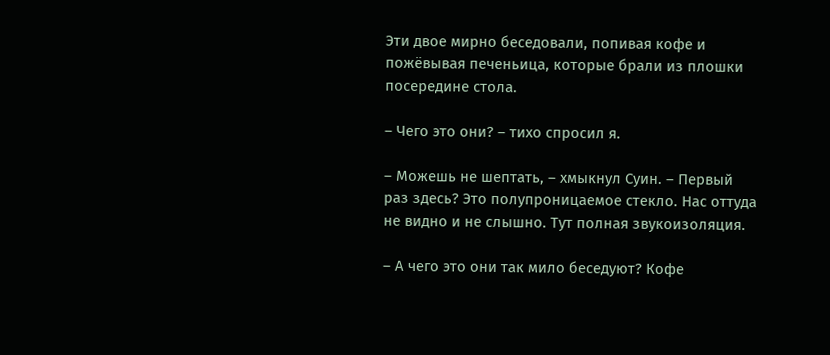Эти двое мирно беседовали, попивая кофе и пожёвывая печеньица, которые брали из плошки посередине стола.

– Чего это они? – тихо спросил я.

– Можешь не шептать, – хмыкнул Суин. – Первый раз здесь? Это полупроницаемое стекло. Нас оттуда не видно и не слышно. Тут полная звукоизоляция.

– А чего это они так мило беседуют? Кофе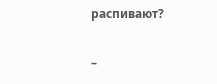распивают?

–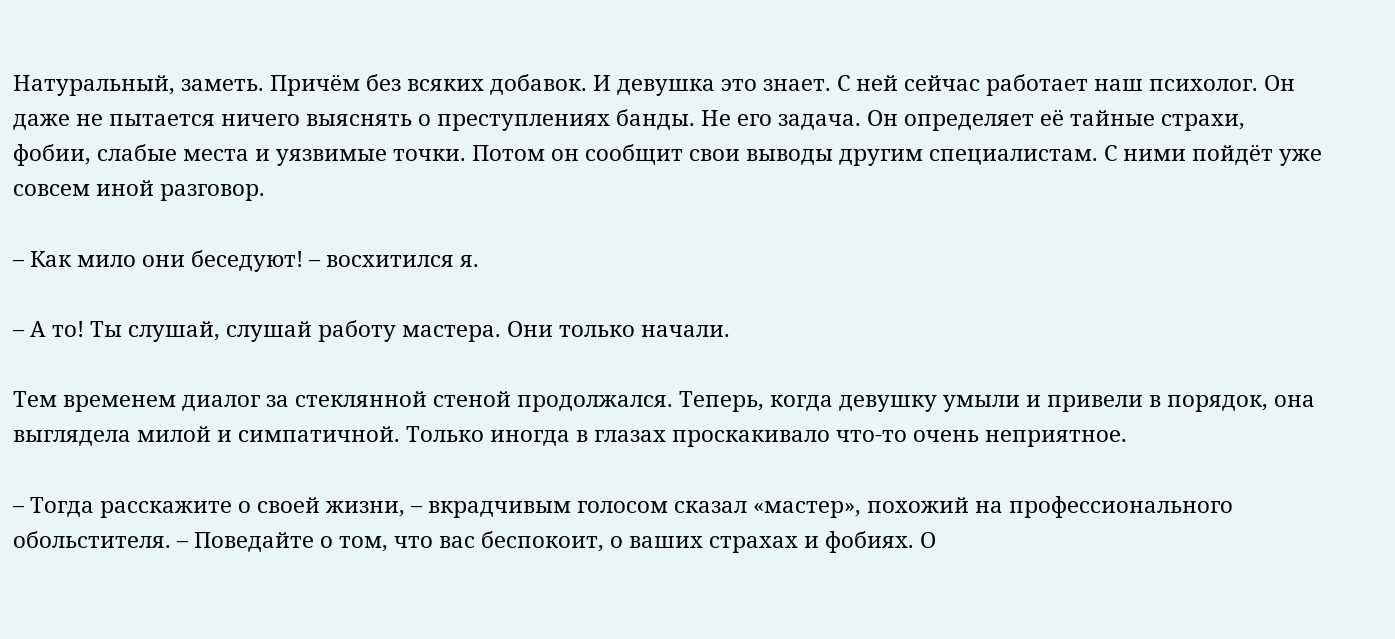Натуральный, заметь. Причём без всяких добавок. И девушка это знает. С ней сейчас работает наш психолог. Он даже не пытается ничего выяснять о преступлениях банды. Не его задача. Он определяет её тайные страхи, фобии, слабые места и уязвимые точки. Потом он сообщит свои выводы другим специалистам. С ними пойдёт уже совсем иной разговор.

– Как мило они беседуют! – восхитился я.

– А то! Ты слушай, слушай работу мастера. Они только начали.

Тем временем диалог за стеклянной стеной продолжался. Теперь, когда девушку умыли и привели в порядок, она выглядела милой и симпатичной. Только иногда в глазах проскакивало что-то очень неприятное.

– Тогда расскажите о своей жизни, – вкрадчивым голосом сказал «мастер», похожий на профессионального обольстителя. – Поведайте о том, что вас беспокоит, о ваших страхах и фобиях. О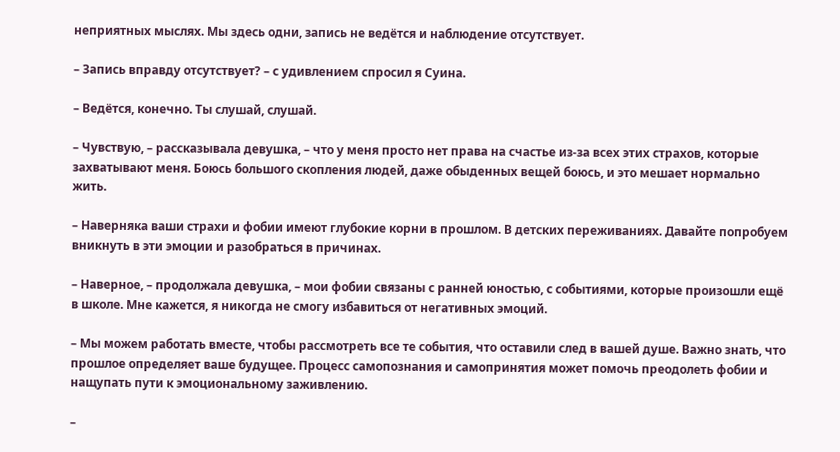неприятных мыслях. Мы здесь одни, запись не ведётся и наблюдение отсутствует.

– Запись вправду отсутствует? – с удивлением спросил я Суина.

– Ведётся, конечно. Ты слушай, слушай.

– Чувствую, – рассказывала девушка, – что у меня просто нет права на счастье из-за всех этих страхов, которые захватывают меня. Боюсь большого скопления людей, даже обыденных вещей боюсь, и это мешает нормально жить.

– Наверняка ваши страхи и фобии имеют глубокие корни в прошлом. В детских переживаниях. Давайте попробуем вникнуть в эти эмоции и разобраться в причинах.

– Наверное, – продолжала девушка, – мои фобии связаны с ранней юностью, с событиями, которые произошли ещё в школе. Мне кажется, я никогда не смогу избавиться от негативных эмоций.

– Мы можем работать вместе, чтобы рассмотреть все те события, что оставили след в вашей душе. Важно знать, что прошлое определяет ваше будущее. Процесс самопознания и самопринятия может помочь преодолеть фобии и нащупать пути к эмоциональному заживлению.

–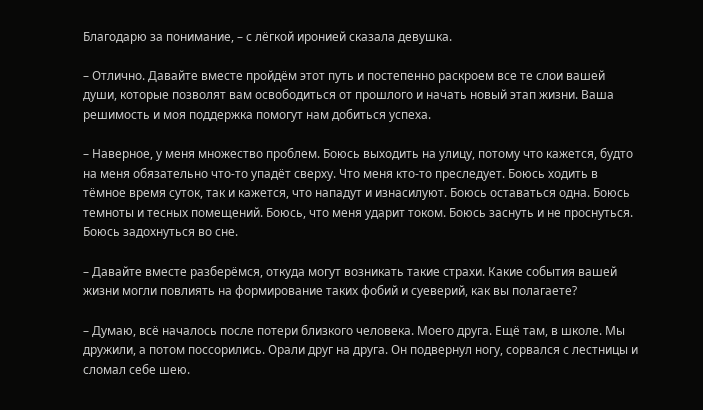Благодарю за понимание, – с лёгкой иронией сказала девушка.

– Отлично. Давайте вместе пройдём этот путь и постепенно раскроем все те слои вашей души, которые позволят вам освободиться от прошлого и начать новый этап жизни. Ваша решимость и моя поддержка помогут нам добиться успеха.

– Наверное, у меня множество проблем. Боюсь выходить на улицу, потому что кажется, будто на меня обязательно что-то упадёт сверху. Что меня кто-то преследует. Боюсь ходить в тёмное время суток, так и кажется, что нападут и изнасилуют. Боюсь оставаться одна. Боюсь темноты и тесных помещений. Боюсь, что меня ударит током. Боюсь заснуть и не проснуться. Боюсь задохнуться во сне.

– Давайте вместе разберёмся, откуда могут возникать такие страхи. Какие события вашей жизни могли повлиять на формирование таких фобий и суеверий, как вы полагаете?

– Думаю, всё началось после потери близкого человека. Моего друга. Ещё там, в школе. Мы дружили, а потом поссорились. Орали друг на друга. Он подвернул ногу, сорвался с лестницы и сломал себе шею.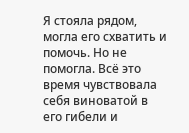Я стояла рядом, могла его схватить и помочь. Но не помогла. Всё это время чувствовала себя виноватой в его гибели и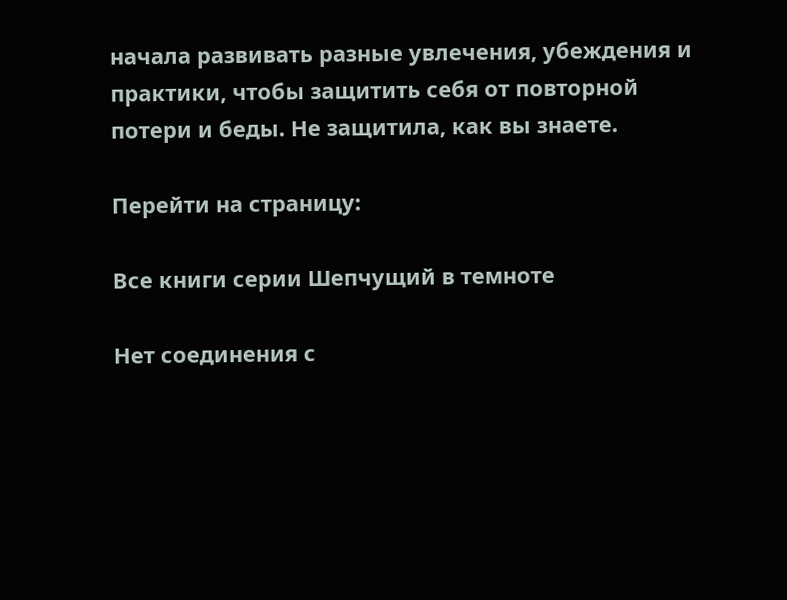начала развивать разные увлечения, убеждения и практики, чтобы защитить себя от повторной потери и беды. Не защитила, как вы знаете.

Перейти на страницу:

Все книги серии Шепчущий в темноте

Нет соединения с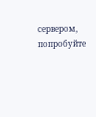сервером, попробуйте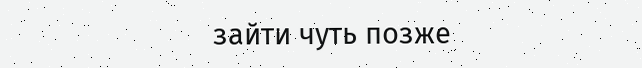зайти чуть позже